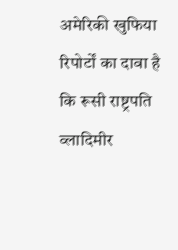अमेरिकी खुफिया रिपोर्टों का दावा है कि रूसी राष्ट्रपति व्लादिमीर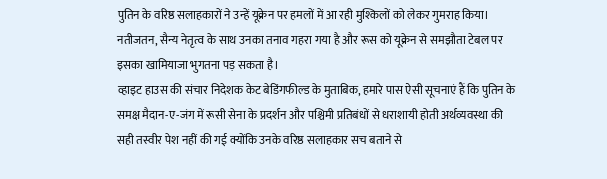पुतिन के वरिष्ठ सलाहकारों ने उन्हें यूक्रेन पर हमलों में आ रही मुश्किलों को लेकर गुमराह किया। नतीजतन, सैन्य नेतृत्व के साथ उनका तनाव गहरा गया है और रूस को यूक्रेन से समझौता टेबल पर इसका खामियाजा भुगतना पड़ सकता है।
व्हाइट हाउस की संचार निदेशक केट बेडिंगफील्ड के मुताबिक, हमारे पास ऐसी सूचनाएं हैं कि पुतिन के समक्ष मैदान-ए-जंग में रूसी सेना के प्रदर्शन और पश्चिमी प्रतिबंधों से धराशायी होती अर्थव्यवस्था की सही तस्वीर पेश नहीं की गई क्योंकि उनके वरिष्ठ सलाहकार सच बताने से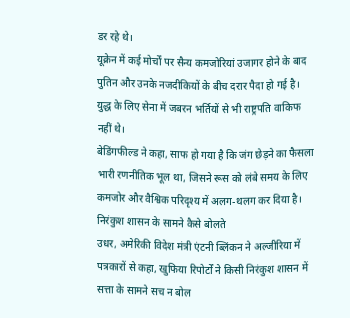डर रहे थे।
यूक्रेन में कई मोर्चों पर सैन्य कमजोरियां उजागर होने के बाद पुतिन और उनके नजदीकियों के बीच दरार पैदा हो गई है। युद्ध के लिए सेना में जबरन भर्तियों से भी राष्ट्रपति वाकिफ नहीं थे।
बेडिंगफील्ड ने कहा, साफ हो गया है कि जंग छेड़ने का फैसला भारी रणनीतिक भूल था, जिसने रूस को लंबे समय के लिए कमजोर और वैश्विक परिदृश्य में अलग-थलग कर दिया है।
निरंकुश शासन के सामने कैसे बोलते
उधर, अमेरिकी विदेश मंत्री एंटनी ब्लिंकन ने अल्जीरिया में पत्रकारों से कहा, खुफिया रिपोर्टों ने किसी निरंकुश शासन में सत्ता के सामने सच न बोल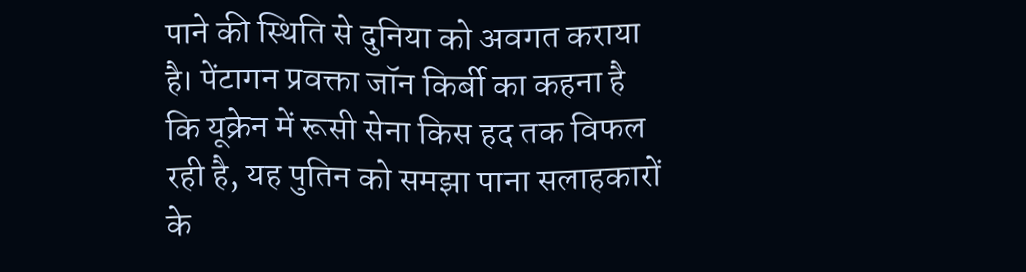पाने की स्थिति से दुनिया को अवगत कराया है। पेंटागन प्रवक्ता जॉन किर्बी का कहना है कि यूक्रेन में रूसी सेना किस हद तक विफल रही है, यह पुतिन को समझा पाना सलाहकारों के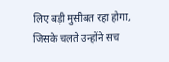लिए बड़ी मुसीबत रहा होगा, जिसके चलते उन्होंने सच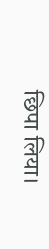छिपा लिया।